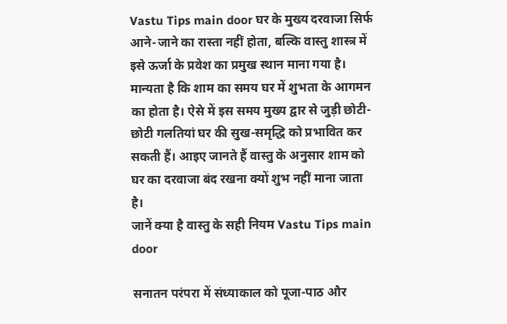Vastu Tips main door घर के मुख्य दरवाजा सिर्फ आने-जाने का रास्ता नहीं होता, बल्कि वास्तु शास्त्र में इसे ऊर्जा के प्रवेश का प्रमुख स्थान माना गया है। मान्यता है कि शाम का समय घर में शुभता के आगमन का होता है। ऐसे में इस समय मुख्य द्वार से जुड़ी छोटी-छोटी गलतियां घर की सुख-समृद्धि को प्रभावित कर सकती हैं। आइए जानते हैं वास्तु के अनुसार शाम को घर का दरवाजा बंद रखना क्यों शुभ नहीं माना जाता है।
जानें क्या है वास्तु के सही नियम Vastu Tips main door

सनातन परंपरा में संध्याकाल को पूजा-पाठ और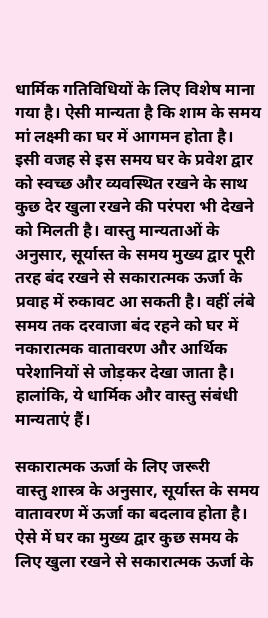धार्मिक गतिविधियों के लिए विशेष माना गया है। ऐसी मान्यता है कि शाम के समय मां लक्ष्मी का घर में आगमन होता है। इसी वजह से इस समय घर के प्रवेश द्वार को स्वच्छ और व्यवस्थित रखने के साथ कुछ देर खुला रखने की परंपरा भी देखने को मिलती है। वास्तु मान्यताओं के अनुसार, सूर्यास्त के समय मुख्य द्वार पूरी तरह बंद रखने से सकारात्मक ऊर्जा के प्रवाह में रुकावट आ सकती है। वहीं लंबे समय तक दरवाजा बंद रहने को घर में नकारात्मक वातावरण और आर्थिक परेशानियों से जोड़कर देखा जाता है। हालांकि, ये धार्मिक और वास्तु संबंधी मान्यताएं हैं।

सकारात्मक ऊर्जा के लिए जरूरी
वास्तु शास्त्र के अनुसार, सूर्यास्त के समय वातावरण में ऊर्जा का बदलाव होता है। ऐसे में घर का मुख्य द्वार कुछ समय के लिए खुला रखने से सकारात्मक ऊर्जा के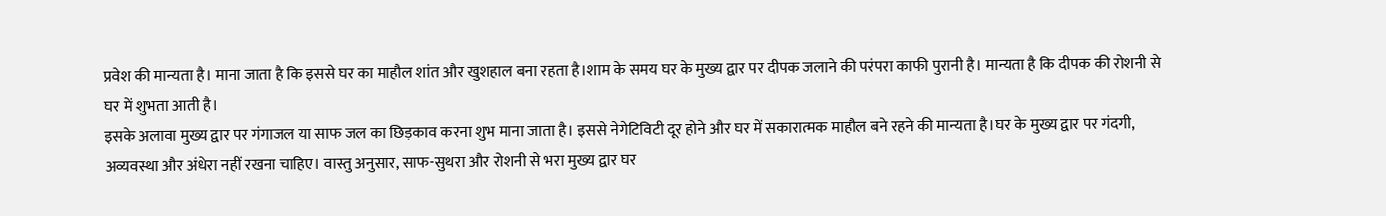प्रवेश की मान्यता है। माना जाता है कि इससे घर का माहौल शांत और खुशहाल बना रहता है।शाम के समय घर के मुख्य द्वार पर दीपक जलाने की परंपरा काफी पुरानी है। मान्यता है कि दीपक की रोशनी से घर में शुभता आती है।
इसके अलावा मुख्य द्वार पर गंगाजल या साफ जल का छिड़काव करना शुभ माना जाता है। इससे नेगेटिविटी दूर होने और घर में सकारात्मक माहौल बने रहने की मान्यता है।घर के मुख्य द्वार पर गंदगी, अव्यवस्था और अंधेरा नहीं रखना चाहिए। वास्तु अनुसार, साफ-सुथरा और रोशनी से भरा मुख्य द्वार घर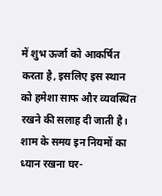में शुभ ऊर्जा को आकर्षित करता है, इसलिए इस स्थान को हमेशा साफ और व्यवस्थित रखने की सलाह दी जाती है। शाम के समय इन नियमों का ध्यान रखना घर-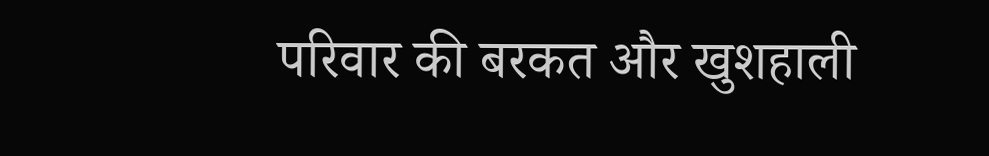परिवार की बरकत और खुशहाली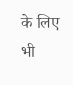के लिए भी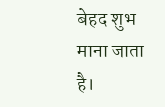बेहद शुभ माना जाता है।